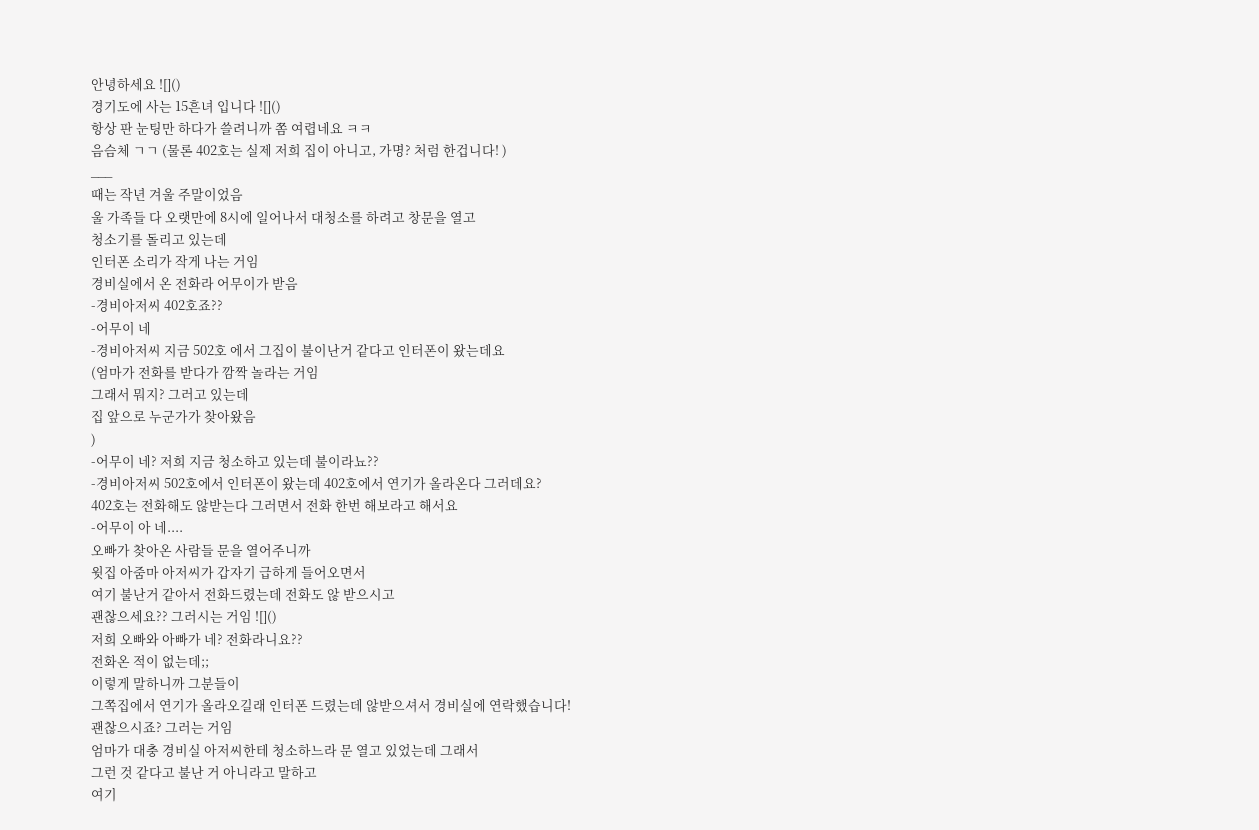안녕하세요 ![]()
경기도에 사는 15흔녀 입니다 ![]()
항상 판 눈팅만 하다가 쓸려니까 쫌 여렵네요 ㅋㅋ
음슴체 ㄱㄱ (물론 402호는 실제 저희 집이 아니고, 가명? 처럼 한겁니다! )
___
때는 작년 겨울 주말이었음
울 가족들 다 오랫만에 8시에 일어나서 대청소를 하려고 창문을 열고
청소기를 돌리고 있는데
인터폰 소리가 작게 나는 거임
경비실에서 온 전화라 어무이가 받음
-경비아저씨 402호죠??
-어무이 네
-경비아저씨 지금 502호 에서 그집이 불이난거 같다고 인터폰이 왔는데요
(엄마가 전화를 받다가 깜짝 놀라는 거임
그래서 뭐지? 그러고 있는데
집 앞으로 누군가가 찾아왔음
)
-어무이 네? 저희 지금 청소하고 있는데 불이라뇨??
-경비아저씨 502호에서 인터폰이 왔는데 402호에서 연기가 올라온다 그러데요?
402호는 전화해도 않받는다 그러면서 전화 한번 해보라고 해서요
-어무이 아 네....
오빠가 찾아온 사람들 문을 열어주니까
윗집 아줌마 아저씨가 갑자기 급하게 들어오면서
여기 불난거 같아서 전화드렸는데 전화도 않 받으시고
괜찮으세요?? 그러시는 거임 ![]()
저희 오빠와 아빠가 네? 전화라니요??
전화온 적이 없는데;;
이렇게 말하니까 그분들이
그쪽집에서 연기가 올라오길래 인터폰 드렸는데 않받으셔서 경비실에 연락했습니다!
괜찮으시죠? 그러는 거임
엄마가 대충 경비실 아저씨한테 청소하느라 문 열고 있었는데 그래서
그런 것 같다고 불난 거 아니라고 말하고
여기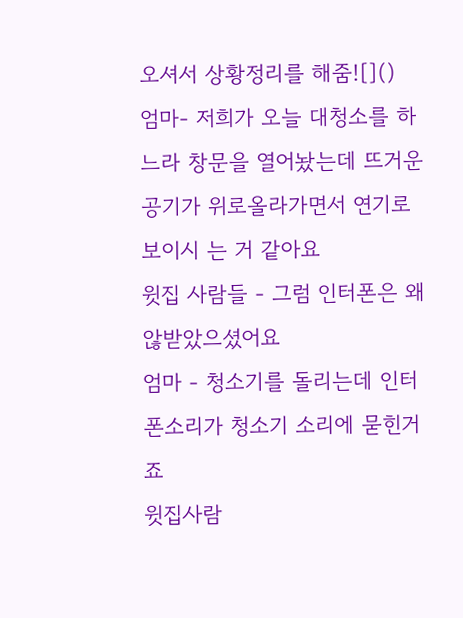오셔서 상황정리를 해줌![]()
엄마- 저희가 오늘 대청소를 하느라 창문을 열어놨는데 뜨거운 공기가 위로올라가면서 연기로 보이시 는 거 같아요
윗집 사람들 - 그럼 인터폰은 왜 않받았으셨어요
엄마 - 청소기를 돌리는데 인터폰소리가 청소기 소리에 묻힌거죠
윗집사람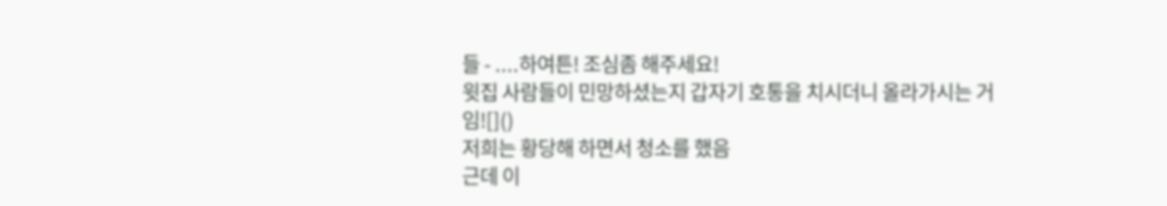들 - ....하여튼! 조심좀 해주세요!
윗집 사람들이 민망하셨는지 갑자기 호통을 치시더니 올라가시는 거임![]()
저희는 황당해 하면서 청소를 했음
근데 이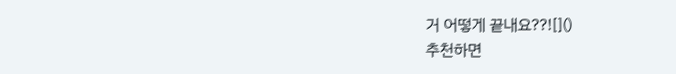거 어떻게 끝내요??![]()
추천하면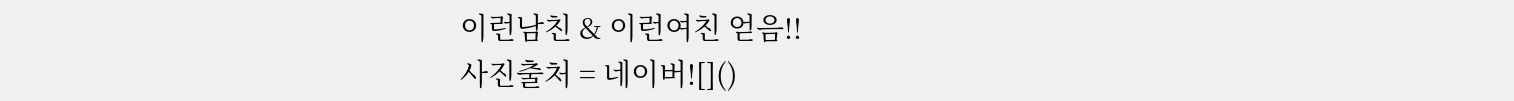이런남친 & 이런여친 얻음!!
사진출처 = 네이버![]()